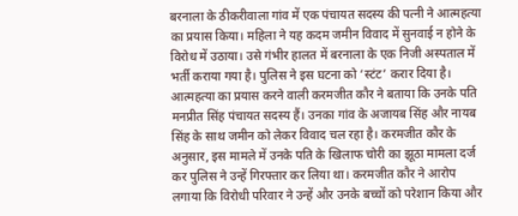बरनाला के ठीकरीवाला गांव में एक पंचायत सदस्य की पत्नी ने आत्महत्या का प्रयास किया। महिला ने यह कदम जमीन विवाद में सुनवाई न होने के विरोध में उठाया। उसे गंभीर हालत में बरनाला के एक निजी अस्पताल में भर्ती कराया गया है। पुलिस ने इस घटना को ‘स्टंट’ करार दिया है। आत्महत्या का प्रयास करने वाली करमजीत कौर ने बताया कि उनके पति मनप्रीत सिंह पंचायत सदस्य हैं। उनका गांव के अजायब सिंह और नायब सिंह के साथ जमीन को लेकर विवाद चल रहा है। करमजीत कौर के अनुसार, इस मामले में उनके पति के खिलाफ चोरी का झूठा मामला दर्ज कर पुलिस ने उन्हें गिरफ्तार कर लिया था। करमजीत कौर ने आरोप लगाया कि विरोधी परिवार ने उन्हें और उनके बच्चों को परेशान किया और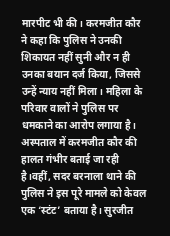मारपीट भी की। करमजीत कौर ने कहा कि पुलिस ने उनकी शिकायत नहीं सुनी और न ही उनका बयान दर्ज किया, जिससे उन्हें न्याय नहीं मिला। महिला के परिवार वालों ने पुलिस पर धमकाने का आरोप लगाया है। अस्पताल में करमजीत कौर की हालत गंभीर बताई जा रही है।वहीं, सदर बरनाला थाने की पुलिस ने इस पूरे मामले को केवल एक ‘स्टंट’ बताया है। सुरजीत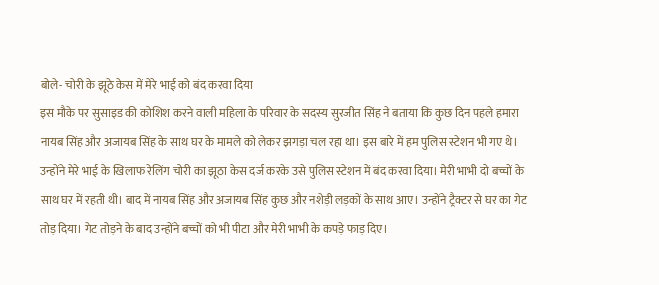बोले- चोरी के झूठे केस में मेरे भाई को बंद करवा दिया
इस मौके पर सुसाइड की कोशिश करने वाली महिला के परिवार के सदस्य सुरजीत सिंह ने बताया कि कुछ दिन पहले हमारा नायब सिंह और अजायब सिंह के साथ घर के मामले को लेकर झगड़ा चल रहा था। इस बारे में हम पुलिस स्टेशन भी गए थे। उन्होंने मेरे भाई के खिलाफ रेलिंग चोरी का झूठा केस दर्ज करके उसे पुलिस स्टेशन में बंद करवा दिया। मेरी भाभी दो बच्चों के साथ घर में रहती थी। बाद में नायब सिंह और अजायब सिंह कुछ और नशेड़ी लड़कों के साथ आए। उन्होंने ट्रैक्टर से घर का गेट तोड़ दिया। गेट तोड़ने के बाद उन्होंने बच्चों को भी पीटा और मेरी भाभी के कपड़े फाड़ दिए।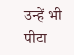उन्हें भी पीटा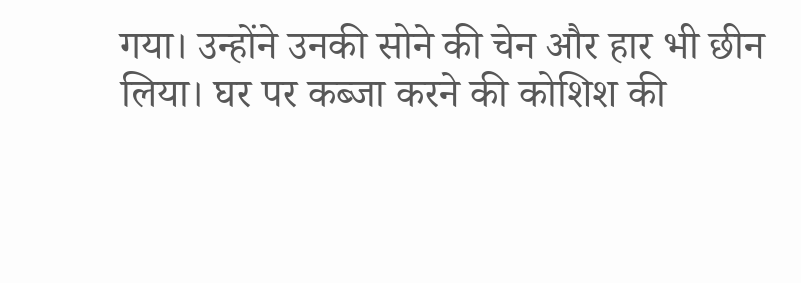गया। उन्होंने उनकी सोने की चेन और हार भी छीन लिया। घर पर कब्जा करने की कोशिश की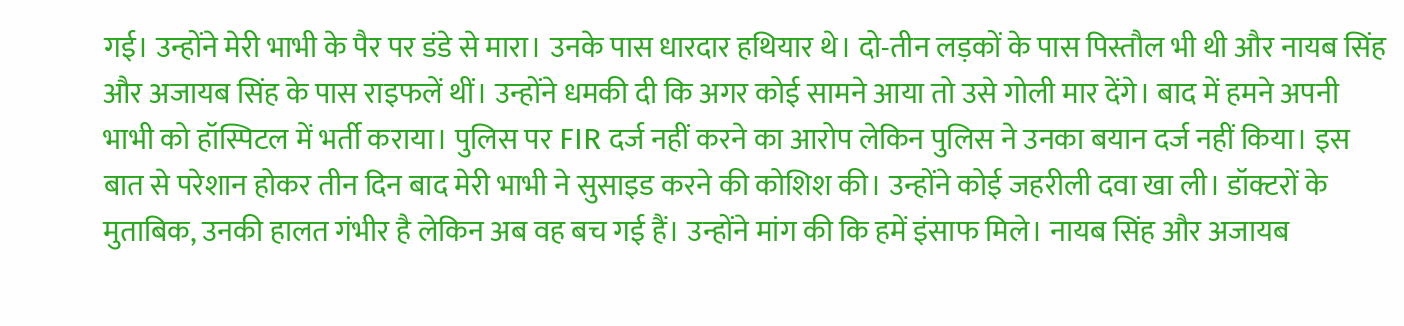गई। उन्होंने मेरी भाभी के पैर पर डंडे से मारा। उनके पास धारदार हथियार थे। दो-तीन लड़कों के पास पिस्तौल भी थी और नायब सिंह और अजायब सिंह के पास राइफलें थीं। उन्होंने धमकी दी कि अगर कोई सामने आया तो उसे गोली मार देंगे। बाद में हमने अपनी भाभी को हॉस्पिटल में भर्ती कराया। पुलिस पर FIR दर्ज नहीं करने का आरोप लेकिन पुलिस ने उनका बयान दर्ज नहीं किया। इस बात से परेशान होकर तीन दिन बाद मेरी भाभी ने सुसाइड करने की कोशिश की। उन्होंने कोई जहरीली दवा खा ली। डॉक्टरों के मुताबिक, उनकी हालत गंभीर है लेकिन अब वह बच गई हैं। उन्होंने मांग की कि हमें इंसाफ मिले। नायब सिंह और अजायब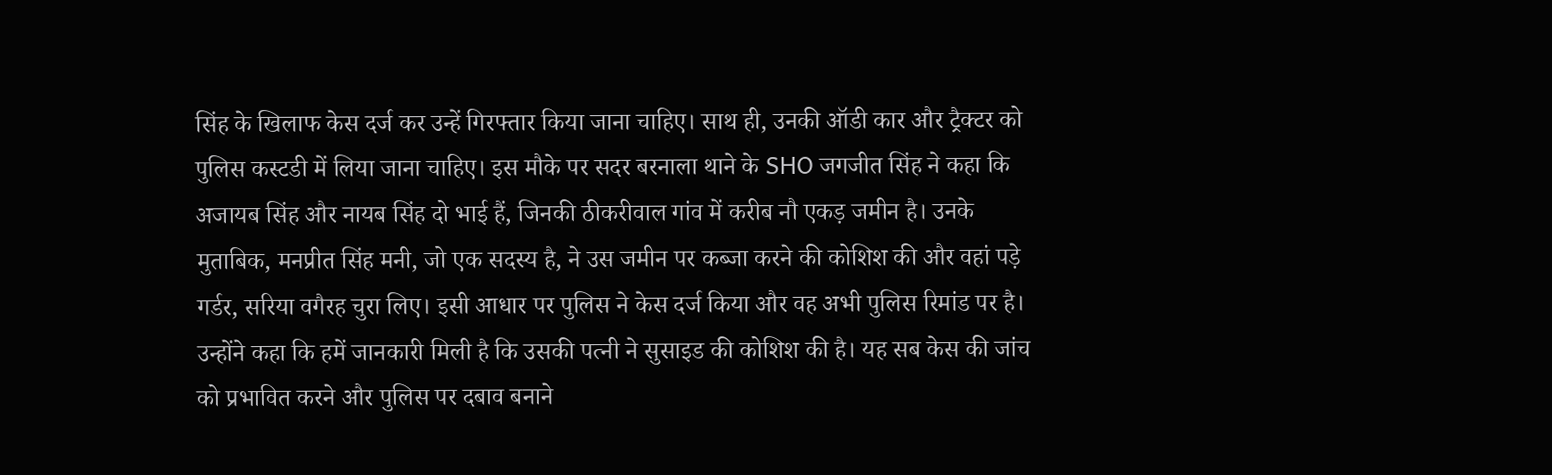सिंह के खिलाफ केस दर्ज कर उन्हें गिरफ्तार किया जाना चाहिए। साथ ही, उनकी ऑडी कार और ट्रैक्टर को पुलिस कस्टडी में लिया जाना चाहिए। इस मौके पर सदर बरनाला थाने के SHO जगजीत सिंह ने कहा कि अजायब सिंह और नायब सिंह दो भाई हैं, जिनकी ठीकरीवाल गांव में करीब नौ एकड़ जमीन है। उनके मुताबिक, मनप्रीत सिंह मनी, जो एक सदस्य है, ने उस जमीन पर कब्जा करने की कोशिश की और वहां पड़े गर्डर, सरिया वगैरह चुरा लिए। इसी आधार पर पुलिस ने केस दर्ज किया और वह अभी पुलिस रिमांड पर है। उन्होंने कहा कि हमें जानकारी मिली है कि उसकी पत्नी ने सुसाइड की कोशिश की है। यह सब केस की जांच को प्रभावित करने और पुलिस पर दबाव बनाने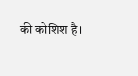की कोशिश है।